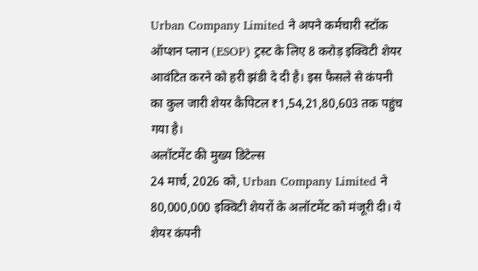Urban Company Limited ने अपने कर्मचारी स्टॉक ऑप्शन प्लान (ESOP) ट्रस्ट के लिए 8 करोड़ इक्विटी शेयर आवंटित करने को हरी झंडी दे दी है। इस फैसले से कंपनी का कुल जारी शेयर कैपिटल ₹1,54,21,80,603 तक पहुंच गया है।
अलॉटमेंट की मुख्य डिटेल्स
24 मार्च, 2026 को, Urban Company Limited ने 80,000,000 इक्विटी शेयरों के अलॉटमेंट को मंजूरी दी। ये शेयर कंपनी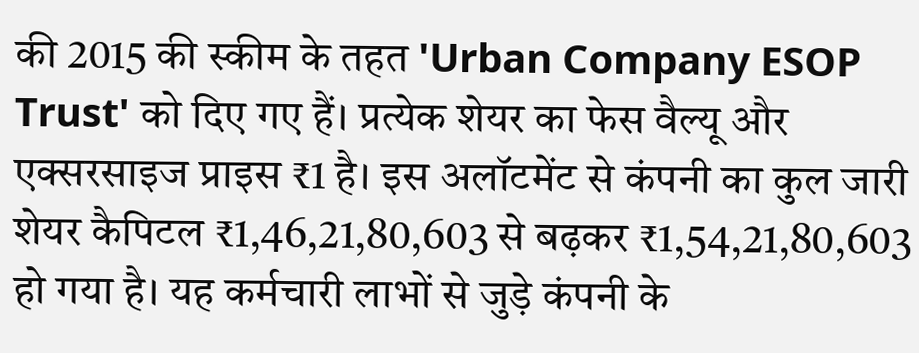की 2015 की स्कीम के तहत 'Urban Company ESOP Trust' को दिए गए हैं। प्रत्येक शेयर का फेस वैल्यू और एक्सरसाइज प्राइस ₹1 है। इस अलॉटमेंट से कंपनी का कुल जारी शेयर कैपिटल ₹1,46,21,80,603 से बढ़कर ₹1,54,21,80,603 हो गया है। यह कर्मचारी लाभों से जुड़े कंपनी के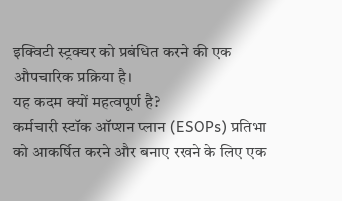इक्विटी स्ट्रक्चर को प्रबंधित करने की एक औपचारिक प्रक्रिया है।
यह कदम क्यों महत्वपूर्ण है?
कर्मचारी स्टॉक ऑप्शन प्लान (ESOPs) प्रतिभा को आकर्षित करने और बनाए रखने के लिए एक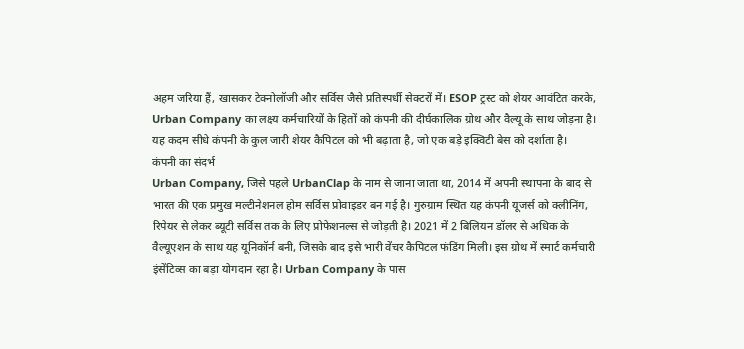अहम जरिया हैं, खासकर टेक्नोलॉजी और सर्विस जैसे प्रतिस्पर्धी सेक्टरों में। ESOP ट्रस्ट को शेयर आवंटित करके, Urban Company का लक्ष्य कर्मचारियों के हितों को कंपनी की दीर्घकालिक ग्रोथ और वैल्यू के साथ जोड़ना है। यह कदम सीधे कंपनी के कुल जारी शेयर कैपिटल को भी बढ़ाता है, जो एक बड़े इक्विटी बेस को दर्शाता है।
कंपनी का संदर्भ
Urban Company, जिसे पहले UrbanClap के नाम से जाना जाता था, 2014 में अपनी स्थापना के बाद से भारत की एक प्रमुख मल्टीनेशनल होम सर्विस प्रोवाइडर बन गई है। गुरुग्राम स्थित यह कंपनी यूजर्स को क्लीनिंग, रिपेयर से लेकर ब्यूटी सर्विस तक के लिए प्रोफेशनल्स से जोड़ती है। 2021 में 2 बिलियन डॉलर से अधिक के वैल्यूएशन के साथ यह यूनिकॉर्न बनी, जिसके बाद इसे भारी वेंचर कैपिटल फंडिंग मिली। इस ग्रोथ में स्मार्ट कर्मचारी इंसेंटिव्स का बड़ा योगदान रहा है। Urban Company के पास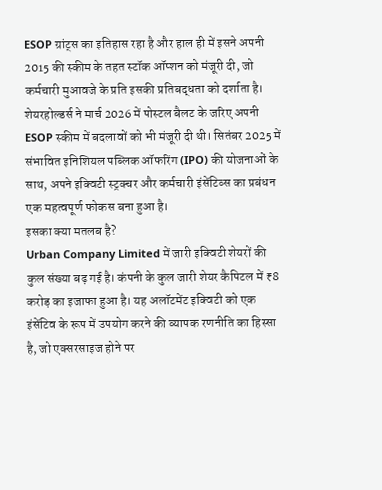ESOP ग्रांट्स का इतिहास रहा है और हाल ही में इसने अपनी 2015 की स्कीम के तहत स्टॉक ऑप्शन को मंजूरी दी, जो कर्मचारी मुआवजे के प्रति इसकी प्रतिबद्धता को दर्शाता है। शेयरहोल्डर्स ने मार्च 2026 में पोस्टल बैलट के जरिए अपनी ESOP स्कीम में बदलावों को भी मंजूरी दी थी। सितंबर 2025 में संभावित इनिशियल पब्लिक ऑफरिंग (IPO) की योजनाओं के साथ, अपने इक्विटी स्ट्रक्चर और कर्मचारी इंसेंटिव्स का प्रबंधन एक महत्वपूर्ण फोकस बना हुआ है।
इसका क्या मतलब है?
Urban Company Limited में जारी इक्विटी शेयरों की कुल संख्या बढ़ गई है। कंपनी के कुल जारी शेयर कैपिटल में ₹8 करोड़ का इजाफा हुआ है। यह अलॉटमेंट इक्विटी को एक इंसेंटिव के रूप में उपयोग करने की व्यापक रणनीति का हिस्सा है, जो एक्सरसाइज होने पर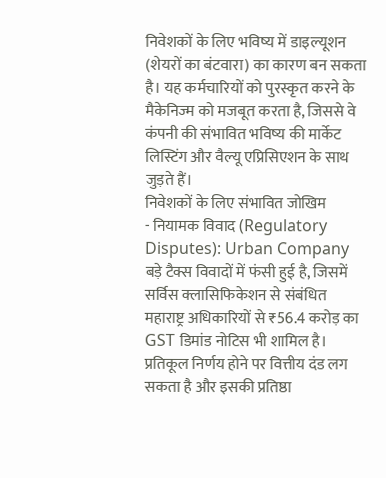निवेशकों के लिए भविष्य में डाइल्यूशन (शेयरों का बंटवारा) का कारण बन सकता है। यह कर्मचारियों को पुरस्कृत करने के मैकेनिज्म को मजबूत करता है, जिससे वे कंपनी की संभावित भविष्य की मार्केट लिस्टिंग और वैल्यू एप्रिसिएशन के साथ जुड़ते हैं।
निवेशकों के लिए संभावित जोखिम
- नियामक विवाद (Regulatory Disputes): Urban Company बड़े टैक्स विवादों में फंसी हुई है, जिसमें सर्विस क्लासिफिकेशन से संबंधित महाराष्ट्र अधिकारियों से ₹56.4 करोड़ का GST डिमांड नोटिस भी शामिल है। प्रतिकूल निर्णय होने पर वित्तीय दंड लग सकता है और इसकी प्रतिष्ठा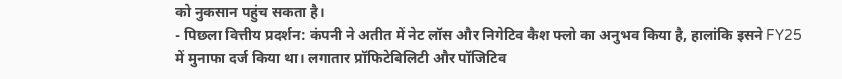को नुकसान पहुंच सकता है।
- पिछला वित्तीय प्रदर्शन: कंपनी ने अतीत में नेट लॉस और निगेटिव कैश फ्लो का अनुभव किया है, हालांकि इसने FY25 में मुनाफा दर्ज किया था। लगातार प्रॉफिटेबिलिटी और पॉजिटिव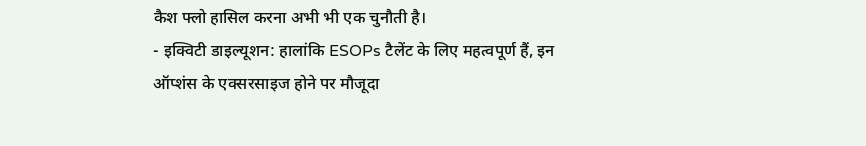कैश फ्लो हासिल करना अभी भी एक चुनौती है।
- इक्विटी डाइल्यूशन: हालांकि ESOPs टैलेंट के लिए महत्वपूर्ण हैं, इन ऑप्शंस के एक्सरसाइज होने पर मौजूदा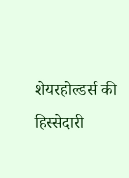शेयरहोल्डर्स की हिस्सेदारी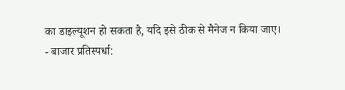का डाइल्यूशन हो सकता है, यदि इसे ठीक से मैनेज न किया जाए।
- बाजार प्रतिस्पर्धा: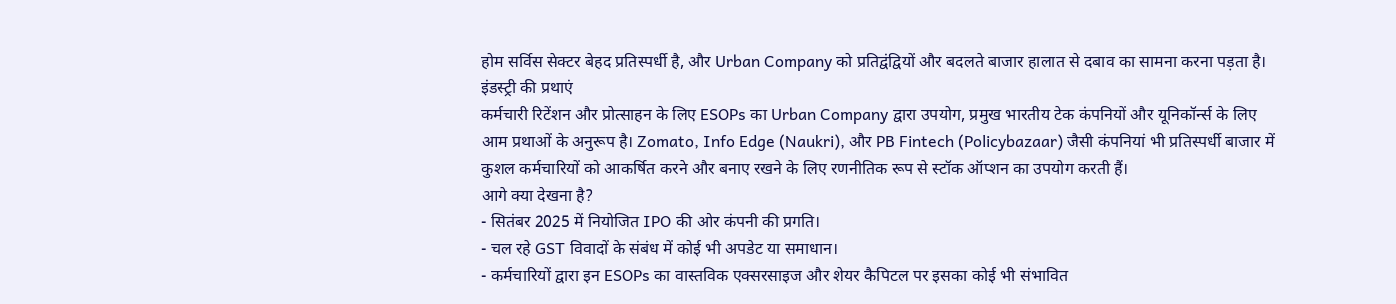होम सर्विस सेक्टर बेहद प्रतिस्पर्धी है, और Urban Company को प्रतिद्वंद्वियों और बदलते बाजार हालात से दबाव का सामना करना पड़ता है।
इंडस्ट्री की प्रथाएं
कर्मचारी रिटेंशन और प्रोत्साहन के लिए ESOPs का Urban Company द्वारा उपयोग, प्रमुख भारतीय टेक कंपनियों और यूनिकॉर्न्स के लिए आम प्रथाओं के अनुरूप है। Zomato, Info Edge (Naukri), और PB Fintech (Policybazaar) जैसी कंपनियां भी प्रतिस्पर्धी बाजार में कुशल कर्मचारियों को आकर्षित करने और बनाए रखने के लिए रणनीतिक रूप से स्टॉक ऑप्शन का उपयोग करती हैं।
आगे क्या देखना है?
- सितंबर 2025 में नियोजित IPO की ओर कंपनी की प्रगति।
- चल रहे GST विवादों के संबंध में कोई भी अपडेट या समाधान।
- कर्मचारियों द्वारा इन ESOPs का वास्तविक एक्सरसाइज और शेयर कैपिटल पर इसका कोई भी संभावित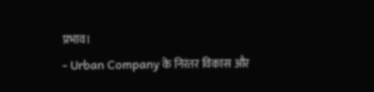प्रभाव।
- Urban Company के निरंतर विकास और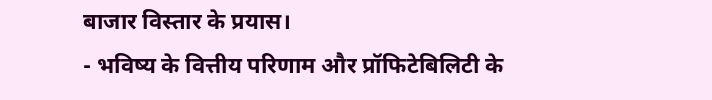बाजार विस्तार के प्रयास।
- भविष्य के वित्तीय परिणाम और प्रॉफिटेबिलिटी के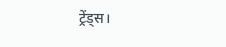ट्रेंड्स।